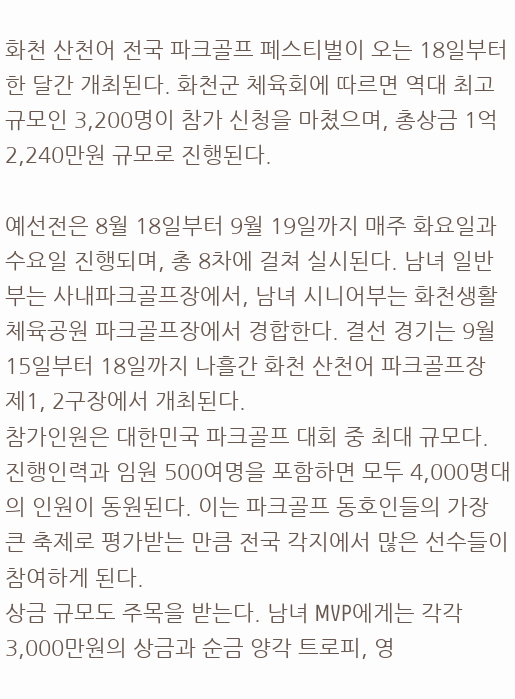화천 산천어 전국 파크골프 페스티벌이 오는 18일부터 한 달간 개최된다. 화천군 체육회에 따르면 역대 최고 규모인 3,200명이 참가 신청을 마쳤으며, 총상금 1억2,240만원 규모로 진행된다.

예선전은 8월 18일부터 9월 19일까지 매주 화요일과 수요일 진행되며, 총 8차에 걸쳐 실시된다. 남녀 일반부는 사내파크골프장에서, 남녀 시니어부는 화천생활체육공원 파크골프장에서 경합한다. 결선 경기는 9월 15일부터 18일까지 나흘간 화천 산천어 파크골프장 제1, 2구장에서 개최된다.
참가인원은 대한민국 파크골프 대회 중 최대 규모다. 진행인력과 임원 500여명을 포함하면 모두 4,000명대의 인원이 동원된다. 이는 파크골프 동호인들의 가장 큰 축제로 평가받는 만큼 전국 각지에서 많은 선수들이 참여하게 된다.
상금 규모도 주목을 받는다. 남녀 MVP에게는 각각 3,000만원의 상금과 순금 양각 트로피, 영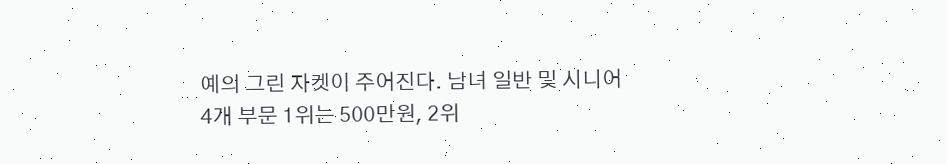예의 그린 자켓이 주어진다. 남녀 일반 및 시니어 4개 부문 1위는 500만원, 2위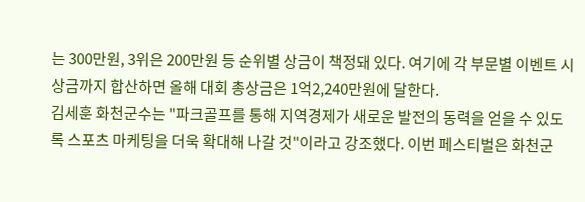는 300만원, 3위은 200만원 등 순위별 상금이 책정돼 있다. 여기에 각 부문별 이벤트 시상금까지 합산하면 올해 대회 총상금은 1억2,240만원에 달한다.
김세훈 화천군수는 "파크골프를 통해 지역경제가 새로운 발전의 동력을 얻을 수 있도록 스포츠 마케팅을 더욱 확대해 나갈 것"이라고 강조했다. 이번 페스티벌은 화천군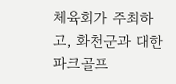체육회가 주최하고, 화천군과 대한파크골프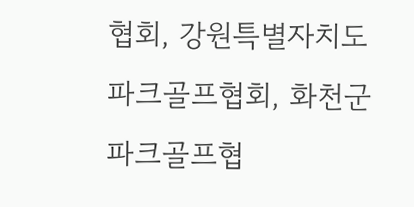협회, 강원특별자치도 파크골프협회, 화천군 파크골프협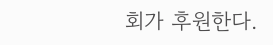회가 후원한다.